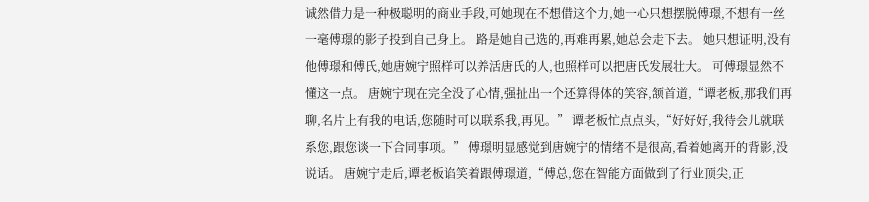诚然借力是一种极聪明的商业手段,可她现在不想借这个力,她一心只想摆脱傅璟,不想有一丝一毫傅璟的影子投到自己身上。 路是她自己选的,再难再累,她总会走下去。 她只想证明,没有他傅璟和傅氏,她唐婉宁照样可以养活唐氏的人,也照样可以把唐氏发展壮大。 可傅璟显然不懂这一点。 唐婉宁现在完全没了心情,强扯出一个还算得体的笑容,颔首道,“谭老板,那我们再聊,名片上有我的电话,您随时可以联系我,再见。” 谭老板忙点点头,“好好好,我待会儿就联系您,跟您谈一下合同事项。” 傅璟明显感觉到唐婉宁的情绪不是很高,看着她离开的背影,没说话。 唐婉宁走后,谭老板谄笑着跟傅璟道,“傅总,您在智能方面做到了行业顶尖,正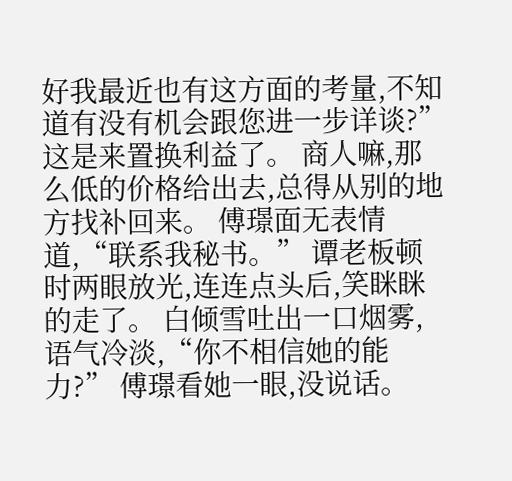好我最近也有这方面的考量,不知道有没有机会跟您进一步详谈?” 这是来置换利益了。 商人嘛,那么低的价格给出去,总得从别的地方找补回来。 傅璟面无表情道,“联系我秘书。” 谭老板顿时两眼放光,连连点头后,笑眯眯的走了。 白倾雪吐出一口烟雾,语气冷淡,“你不相信她的能力?” 傅璟看她一眼,没说话。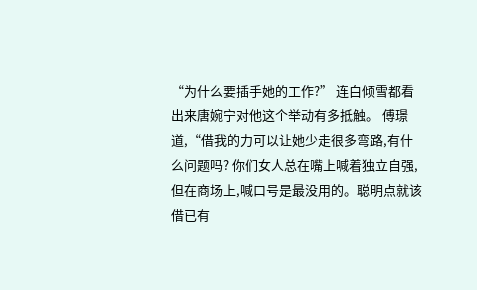“为什么要插手她的工作?” 连白倾雪都看出来唐婉宁对他这个举动有多抵触。 傅璟道,“借我的力可以让她少走很多弯路,有什么问题吗? 你们女人总在嘴上喊着独立自强,但在商场上,喊口号是最没用的。聪明点就该借已有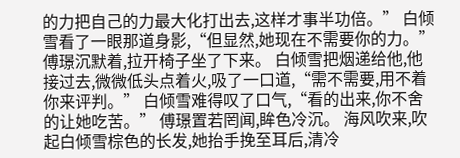的力把自己的力最大化打出去,这样才事半功倍。” 白倾雪看了一眼那道身影,“但显然,她现在不需要你的力。” 傅璟沉默着,拉开椅子坐了下来。 白倾雪把烟递给他,他接过去,微微低头点着火,吸了一口道,“需不需要,用不着你来评判。” 白倾雪难得叹了口气,“看的出来,你不舍的让她吃苦。” 傅璟置若罔闻,眸色冷沉。 海风吹来,吹起白倾雪棕色的长发,她抬手挽至耳后,清冷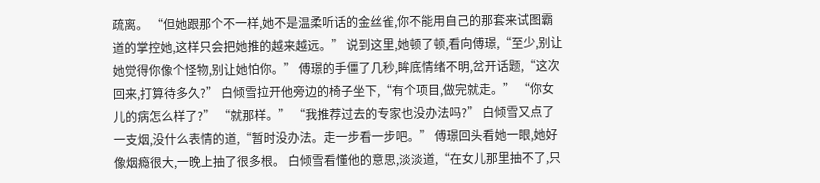疏离。 “但她跟那个不一样,她不是温柔听话的金丝雀,你不能用自己的那套来试图霸道的掌控她,这样只会把她推的越来越远。” 说到这里,她顿了顿,看向傅璟,“至少,别让她觉得你像个怪物,别让她怕你。” 傅璟的手僵了几秒,眸底情绪不明,岔开话题,“这次回来,打算待多久?” 白倾雪拉开他旁边的椅子坐下,“有个项目,做完就走。” “你女儿的病怎么样了?” “就那样。” “我推荐过去的专家也没办法吗?” 白倾雪又点了一支烟,没什么表情的道,“暂时没办法。走一步看一步吧。” 傅璟回头看她一眼,她好像烟瘾很大,一晚上抽了很多根。 白倾雪看懂他的意思,淡淡道,“在女儿那里抽不了,只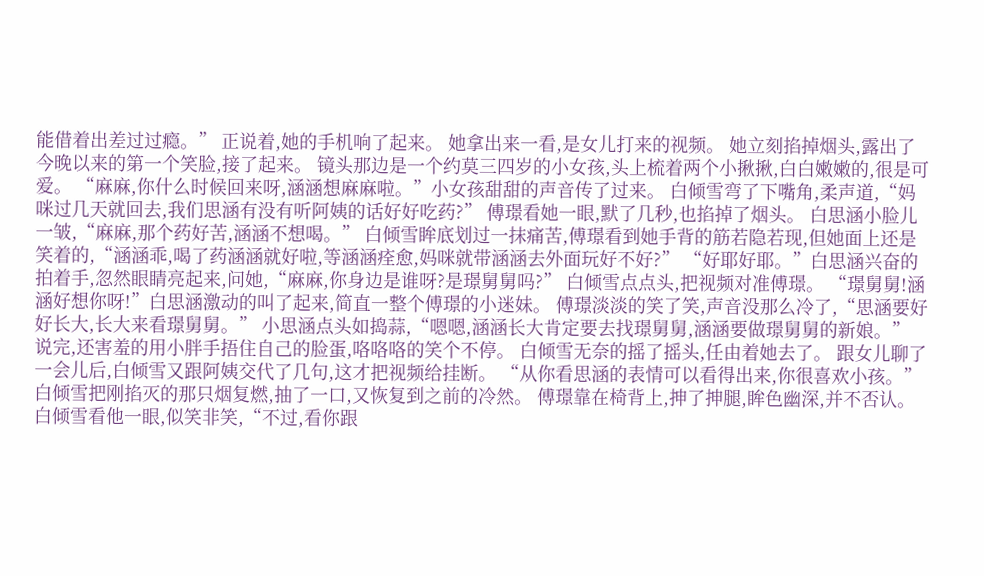能借着出差过过瘾。” 正说着,她的手机响了起来。 她拿出来一看,是女儿打来的视频。 她立刻掐掉烟头,露出了今晚以来的第一个笑脸,接了起来。 镜头那边是一个约莫三四岁的小女孩,头上梳着两个小揪揪,白白嫩嫩的,很是可爱。 “麻麻,你什么时候回来呀,涵涵想麻麻啦。”小女孩甜甜的声音传了过来。 白倾雪弯了下嘴角,柔声道,“妈咪过几天就回去,我们思涵有没有听阿姨的话好好吃药?” 傅璟看她一眼,默了几秒,也掐掉了烟头。 白思涵小脸儿一皱,“麻麻,那个药好苦,涵涵不想喝。” 白倾雪眸底划过一抹痛苦,傅璟看到她手背的筋若隐若现,但她面上还是笑着的,“涵涵乖,喝了药涵涵就好啦,等涵涵痊愈,妈咪就带涵涵去外面玩好不好?” “好耶好耶。”白思涵兴奋的拍着手,忽然眼睛亮起来,问她,“麻麻,你身边是谁呀?是璟舅舅吗?” 白倾雪点点头,把视频对准傅璟。 “璟舅舅!涵涵好想你呀!”白思涵激动的叫了起来,简直一整个傅璟的小迷妹。 傅璟淡淡的笑了笑,声音没那么冷了,“思涵要好好长大,长大来看璟舅舅。” 小思涵点头如捣蒜,“嗯嗯,涵涵长大肯定要去找璟舅舅,涵涵要做璟舅舅的新娘。” 说完,还害羞的用小胖手捂住自己的脸蛋,咯咯咯的笑个不停。 白倾雪无奈的摇了摇头,任由着她去了。 跟女儿聊了一会儿后,白倾雪又跟阿姨交代了几句,这才把视频给挂断。 “从你看思涵的表情可以看得出来,你很喜欢小孩。”白倾雪把刚掐灭的那只烟复燃,抽了一口,又恢复到之前的冷然。 傅璟靠在椅背上,抻了抻腿,眸色幽深,并不否认。 白倾雪看他一眼,似笑非笑,“不过,看你跟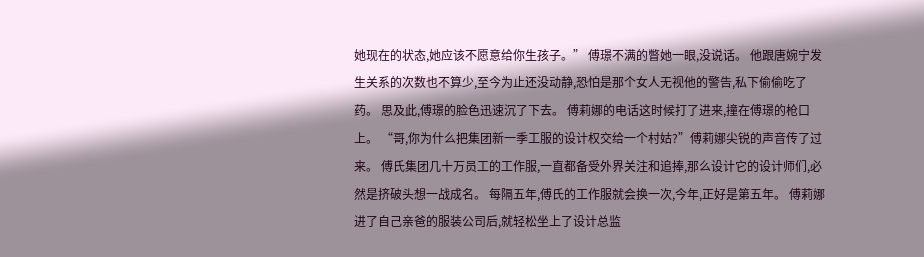她现在的状态,她应该不愿意给你生孩子。” 傅璟不满的瞥她一眼,没说话。 他跟唐婉宁发生关系的次数也不算少,至今为止还没动静,恐怕是那个女人无视他的警告,私下偷偷吃了药。 思及此,傅璟的脸色迅速沉了下去。 傅莉娜的电话这时候打了进来,撞在傅璟的枪口上。 “哥,你为什么把集团新一季工服的设计权交给一个村姑?”傅莉娜尖锐的声音传了过来。 傅氏集团几十万员工的工作服,一直都备受外界关注和追捧,那么设计它的设计师们,必然是挤破头想一战成名。 每隔五年,傅氏的工作服就会换一次,今年,正好是第五年。 傅莉娜进了自己亲爸的服装公司后,就轻松坐上了设计总监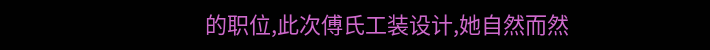的职位,此次傅氏工装设计,她自然而然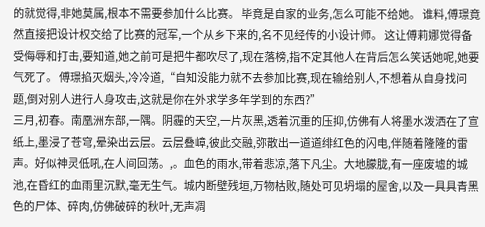的就觉得,非她莫属,根本不需要参加什么比赛。 毕竟是自家的业务,怎么可能不给她。 谁料,傅璟竟然直接把设计权交给了比赛的冠军,一个从乡下来的,名不见经传的小设计师。 这让傅莉娜觉得备受侮辱和打击,要知道,她之前可是把牛都吹尽了,现在落榜,指不定其他人在背后怎么笑话她呢,她要气死了。 傅璟掐灭烟头,冷冷道,“自知没能力就不去参加比赛,现在输给别人,不想着从自身找问题,倒对别人进行人身攻击,这就是你在外求学多年学到的东西?”
三月,初春。南凰洲东部,一隅。阴霾的天空,一片灰黑,透着沉重的压抑,仿佛有人将墨水泼洒在了宣纸上,墨浸了苍穹,晕染出云层。云层叠嶂,彼此交融,弥散出一道道绯红色的闪电,伴随着隆隆的雷声。好似神灵低吼,在人间回荡。,。血色的雨水,带着悲凉,落下凡尘。大地朦胧,有一座废墟的城池,在昏红的血雨里沉默,毫无生气。城内断壁残垣,万物枯败,随处可见坍塌的屋舍,以及一具具青黑色的尸体、碎肉,仿佛破碎的秋叶,无声凋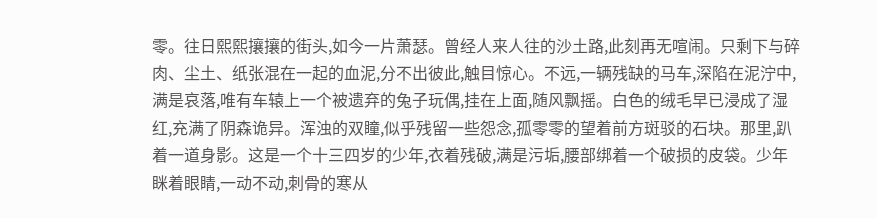零。往日熙熙攘攘的街头,如今一片萧瑟。曾经人来人往的沙土路,此刻再无喧闹。只剩下与碎肉、尘土、纸张混在一起的血泥,分不出彼此,触目惊心。不远,一辆残缺的马车,深陷在泥泞中,满是哀落,唯有车辕上一个被遗弃的兔子玩偶,挂在上面,随风飘摇。白色的绒毛早已浸成了湿红,充满了阴森诡异。浑浊的双瞳,似乎残留一些怨念,孤零零的望着前方斑驳的石块。那里,趴着一道身影。这是一个十三四岁的少年,衣着残破,满是污垢,腰部绑着一个破损的皮袋。少年眯着眼睛,一动不动,刺骨的寒从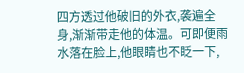四方透过他破旧的外衣,袭遍全身,渐渐带走他的体温。可即便雨水落在脸上,他眼睛也不眨一下,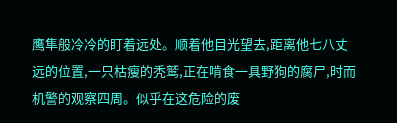鹰隼般冷冷的盯着远处。顺着他目光望去,距离他七八丈远的位置,一只枯瘦的秃鹫,正在啃食一具野狗的腐尸,时而机警的观察四周。似乎在这危险的废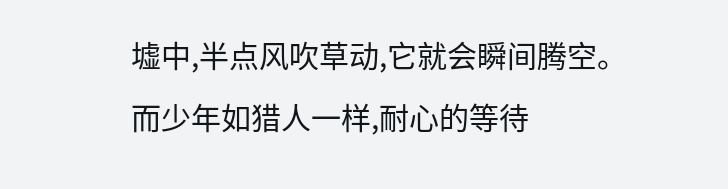墟中,半点风吹草动,它就会瞬间腾空。而少年如猎人一样,耐心的等待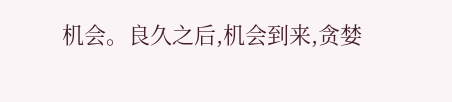机会。良久之后,机会到来,贪婪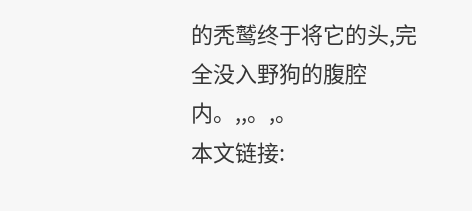的秃鹫终于将它的头,完全没入野狗的腹腔内。,,。,。
本文链接: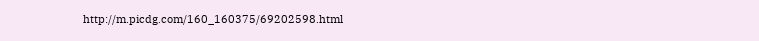http://m.picdg.com/160_160375/69202598.html